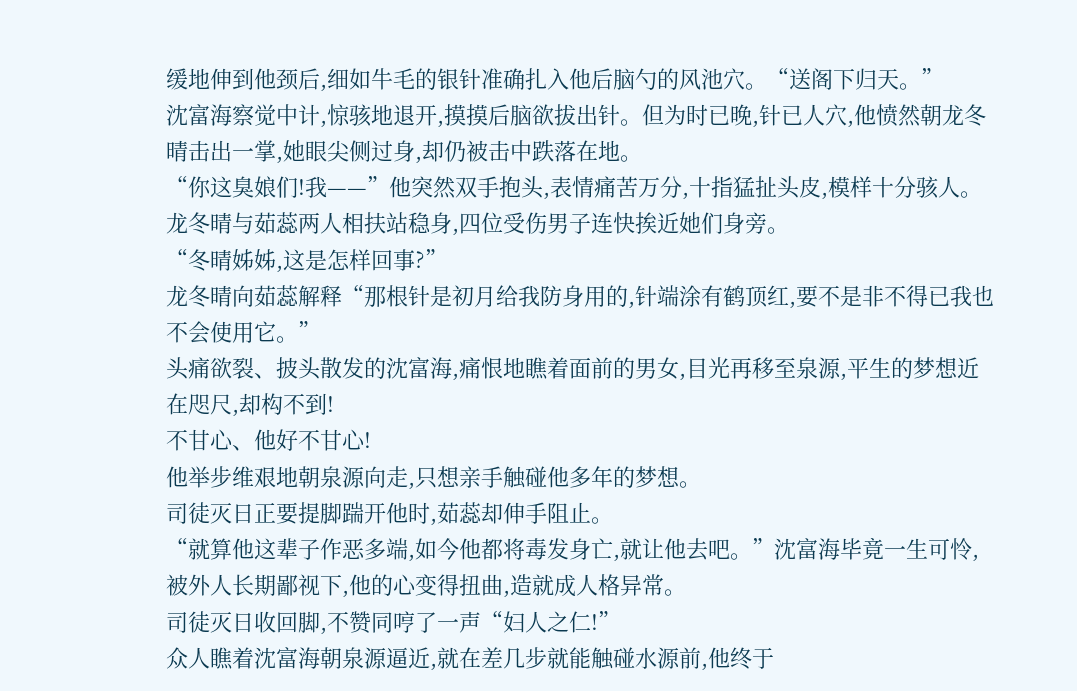缓地伸到他颈后,细如牛毛的银针准确扎入他后脑勺的风池穴。“送阁下归天。”
沈富海察觉中计,惊骇地退开,摸摸后脑欲拔出针。但为时已晚,针已人穴,他愤然朝龙冬晴击出一掌,她眼尖侧过身,却仍被击中跌落在地。
“你这臭娘们!我——”他突然双手抱头,表情痛苦万分,十指猛扯头皮,模样十分骇人。
龙冬晴与茹蕊两人相扶站稳身,四位受伤男子连快挨近她们身旁。
“冬晴姊姊,这是怎样回事?”
龙冬晴向茹蕊解释“那根针是初月给我防身用的,针端涂有鹤顶红,要不是非不得已我也不会使用它。”
头痛欲裂、披头散发的沈富海,痛恨地瞧着面前的男女,目光再移至泉源,平生的梦想近在咫尺,却构不到!
不甘心、他好不甘心!
他举步维艰地朝泉源向走,只想亲手触碰他多年的梦想。
司徒灭日正要提脚踹开他时,茹蕊却伸手阻止。
“就算他这辈子作恶多端,如今他都将毒发身亡,就让他去吧。”沈富海毕竟一生可怜,被外人长期鄙视下,他的心变得扭曲,造就成人格异常。
司徒灭日收回脚,不赞同哼了一声“妇人之仁!”
众人瞧着沈富海朝泉源逼近,就在差几步就能触碰水源前,他终于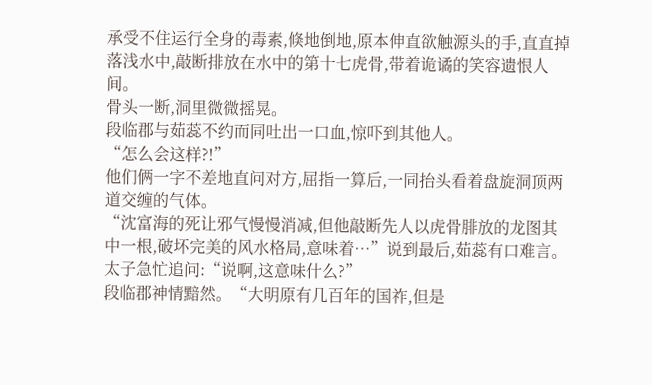承受不住运行全身的毒素,倏地倒地,原本伸直欲触源头的手,直直掉落浅水中,敲断排放在水中的第十七虎骨,带着诡谲的笑容遗恨人间。
骨头一断,洞里微微摇晃。
段临郡与茹蕊不约而同吐出一口血,惊吓到其他人。
“怎么会这样?!”
他们俩一字不差地直问对方,屈指一算后,一同抬头看着盘旋洞顶两道交缠的气体。
“沈富海的死让邪气慢慢消减,但他敲断先人以虎骨腓放的龙图其中一根,破坏完美的风水格局,意味着…”说到最后,茹蕊有口难言。
太子急忙追问:“说啊,这意味什么?”
段临郡神情黯然。“大明原有几百年的国祚,但是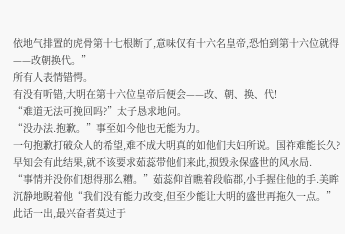依地气排置的虎骨第十七根断了,意味仅有十六名皇帝,恐怕到第十六位就得——改朝换代。”
所有人表情错愕。
有没有听错,大明在第十六位皇帝后便会——改、朝、换、代!
“难道无法可挽回吗?”太子恳求地问。
“没办法.抱歉。”事至如今他也无能为力。
一句抱歉打破众人的希望,难不成大明真的如他们夫妇所说。国祚难能长久?
早知会有此结果,就不该要求茹蕊带他们来此,损毁永保盛世的风水局.
“事情并没你们想得那么糟。”茹蕊仰首瞧着段临郡,小手握住他的手.美眸沉静地睨着他“我们没有能力改变,但至少能让大明的盛世再拖久一点。”
此话一出,最兴奋者莫过于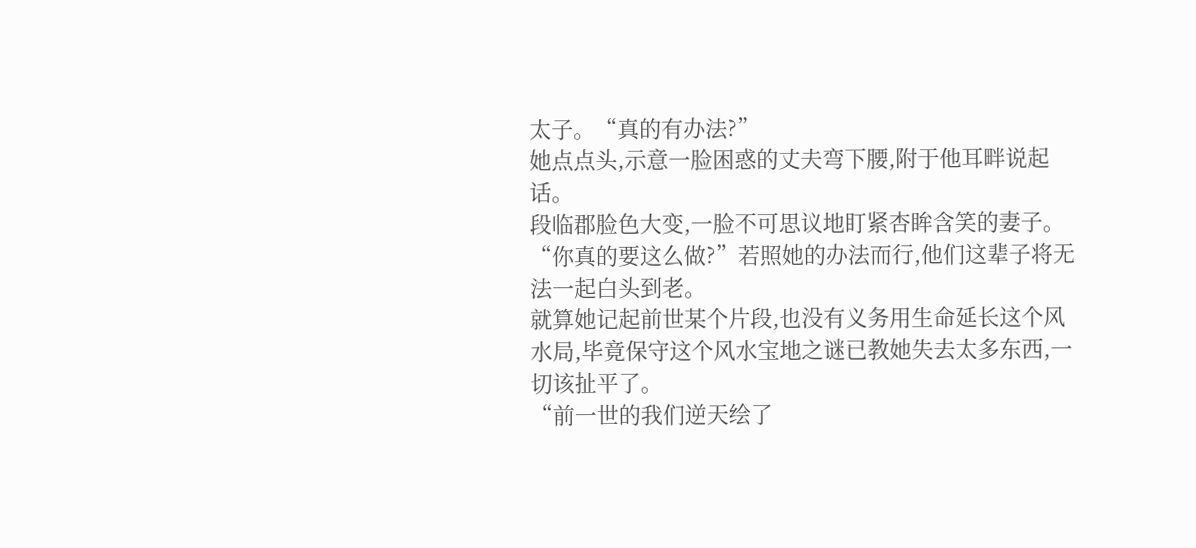太子。“真的有办法?”
她点点头,示意一脸困惑的丈夫弯下腰,附于他耳畔说起话。
段临郡脸色大变,一脸不可思议地盯紧杏眸含笑的妻子。
“你真的要这么做?”若照她的办法而行,他们这辈子将无法一起白头到老。
就算她记起前世某个片段,也没有义务用生命延长这个风水局,毕竟保守这个风水宝地之谜已教她失去太多东西,一切该扯平了。
“前一世的我们逆天绘了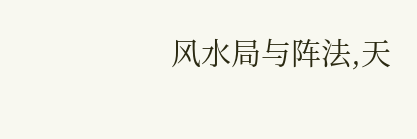风水局与阵法,天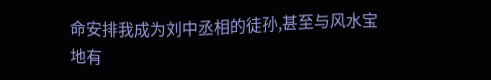命安排我成为刘中丞相的徒孙,甚至与风水宝地有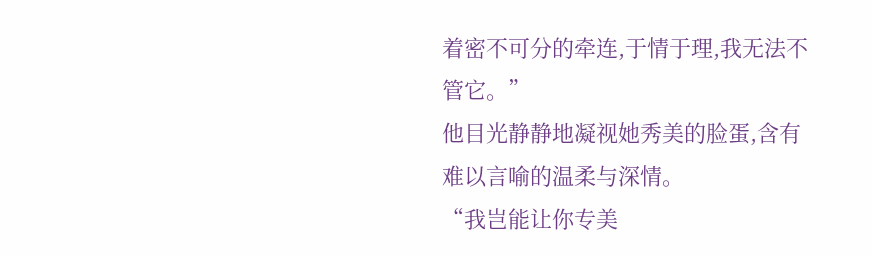着密不可分的牵连,于情于理,我无法不管它。”
他目光静静地凝视她秀美的脸蛋,含有难以言喻的温柔与深情。
“我岂能让你专美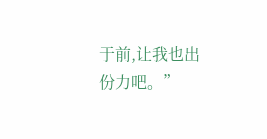于前,让我也出份力吧。”